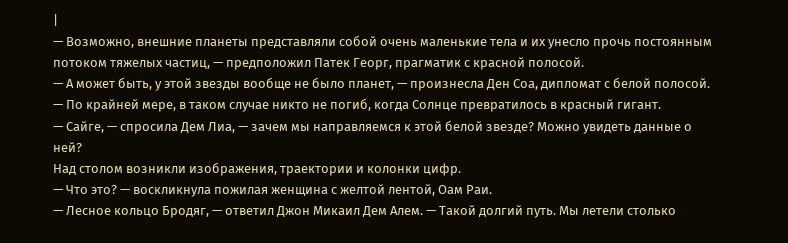|
— Возможно, внешние планеты представляли собой очень маленькие тела и их унесло прочь постоянным потоком тяжелых частиц, — предположил Патек Георг, прагматик с красной полосой.
— А может быть, у этой звезды вообще не было планет, — произнесла Ден Соа, дипломат с белой полосой. — По крайней мере, в таком случае никто не погиб, когда Солнце превратилось в красный гигант.
— Сайге, — спросила Дем Лиа, — зачем мы направляемся к этой белой звезде? Можно увидеть данные о ней?
Над столом возникли изображения, траектории и колонки цифр.
— Что это? — воскликнула пожилая женщина с желтой лентой, Оам Раи.
— Лесное кольцо Бродяг, — ответил Джон Микаил Дем Алем. — Такой долгий путь. Мы летели столько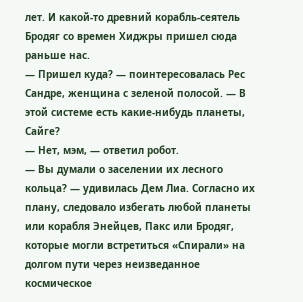лет. И какой-то древний корабль-сеятель Бродяг со времен Хиджры пришел сюда раньше нас.
— Пришел куда? — поинтересовалась Рес Сандре, женщина с зеленой полосой. — В этой системе есть какие-нибудь планеты, Сайге?
— Нет, мэм, — ответил робот.
— Вы думали о заселении их лесного кольца? — удивилась Дем Лиа. Согласно их плану, следовало избегать любой планеты или корабля Энейцев, Пакc или Бродяг, которые могли встретиться «Спирали» на долгом пути через неизведанное космическое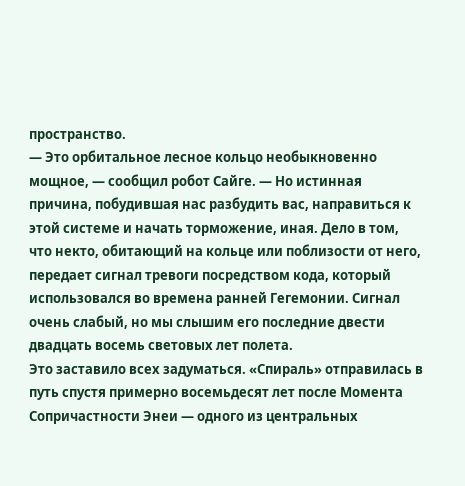пространство.
— Это орбитальное лесное кольцо необыкновенно мощное, — сообщил робот Сайге. — Но истинная причина, побудившая нас разбудить вас, направиться к этой системе и начать торможение, иная. Дело в том, что некто, обитающий на кольце или поблизости от него, передает сигнал тревоги посредством кода, который использовался во времена ранней Гегемонии. Сигнал очень слабый, но мы слышим его последние двести двадцать восемь световых лет полета.
Это заставило всех задуматься. «Спираль» отправилась в путь спустя примерно восемьдесят лет после Момента Сопричастности Энеи — одного из центральных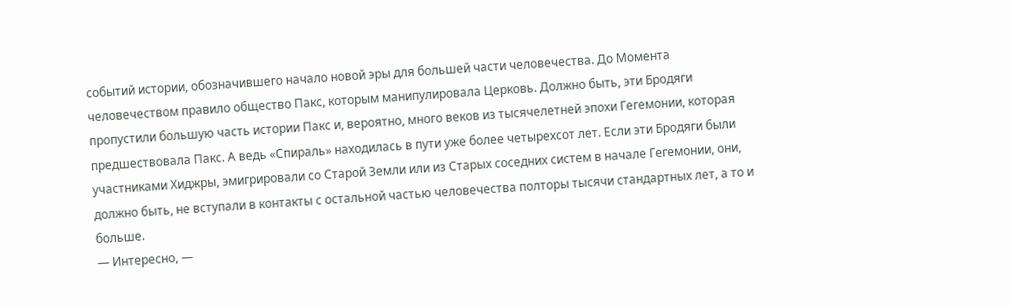событий истории, обозначившего начало новой эры для большей части человечества. До Момента человечеством правило общество Пакc, которым манипулировала Церковь. Должно быть, эти Бродяги пропустили большую часть истории Пакc и, вероятно, много веков из тысячелетней эпохи Гегемонии, которая предшествовала Пакc. А ведь «Спираль» находилась в пути уже более четырехсот лет. Если эти Бродяги были участниками Хиджры, эмигрировали со Старой Земли или из Старых соседних систем в начале Гегемонии, они, должно быть, не вступали в контакты с остальной частью человечества полторы тысячи стандартных лет, а то и больше.
— Интересно, —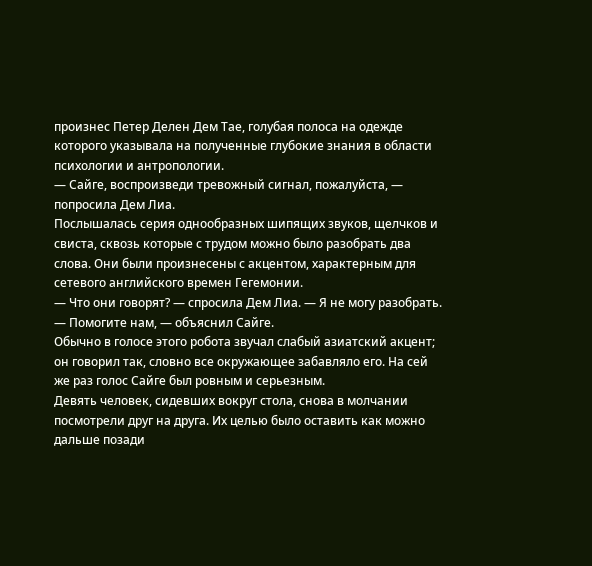произнес Петер Делен Дем Тае, голубая полоса на одежде которого указывала на полученные глубокие знания в области психологии и антропологии.
— Сайге, воспроизведи тревожный сигнал, пожалуйста, — попросила Дем Лиа.
Послышалась серия однообразных шипящих звуков, щелчков и свиста, сквозь которые с трудом можно было разобрать два слова. Они были произнесены с акцентом, характерным для сетевого английского времен Гегемонии.
— Что они говорят? — спросила Дем Лиа. — Я не могу разобрать.
— Помогите нам, — объяснил Сайге.
Обычно в голосе этого робота звучал слабый азиатский акцент; он говорил так, словно все окружающее забавляло его. На сей же раз голос Сайге был ровным и серьезным.
Девять человек, сидевших вокруг стола, снова в молчании посмотрели друг на друга. Их целью было оставить как можно дальше позади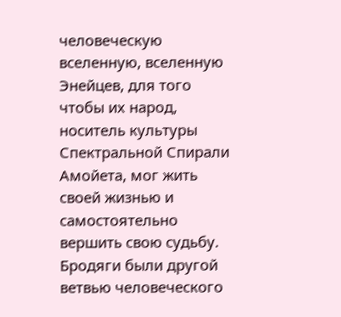человеческую вселенную, вселенную Энейцев, для того чтобы их народ, носитель культуры Спектральной Спирали Амойета, мог жить своей жизнью и самостоятельно вершить свою судьбу. Бродяги были другой ветвью человеческого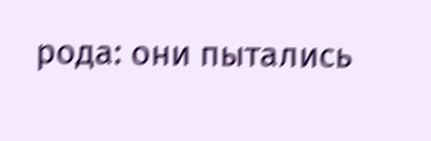рода: они пытались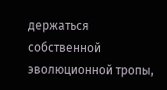держаться собственной эволюционной тропы,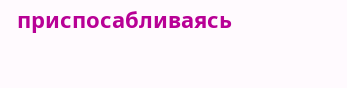приспосабливаясь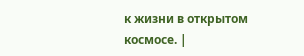к жизни в открытом космосе. |